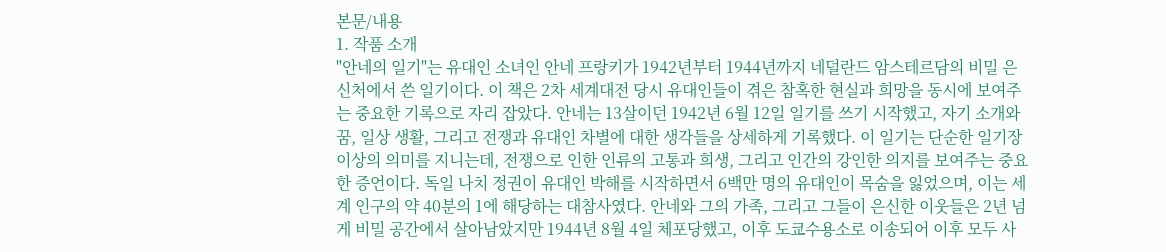본문/내용
1. 작품 소개
"안네의 일기"는 유대인 소녀인 안네 프랑키가 1942년부터 1944년까지 네덜란드 암스테르담의 비밀 은신처에서 쓴 일기이다. 이 책은 2차 세계대전 당시 유대인들이 겪은 참혹한 현실과 희망을 동시에 보여주는 중요한 기록으로 자리 잡았다. 안네는 13살이던 1942년 6월 12일 일기를 쓰기 시작했고, 자기 소개와 꿈, 일상 생활, 그리고 전쟁과 유대인 차별에 대한 생각들을 상세하게 기록했다. 이 일기는 단순한 일기장 이상의 의미를 지니는데, 전쟁으로 인한 인류의 고통과 희생, 그리고 인간의 강인한 의지를 보여주는 중요한 증언이다. 독일 나치 정권이 유대인 박해를 시작하면서 6백만 명의 유대인이 목숨을 잃었으며, 이는 세계 인구의 약 40분의 1에 해당하는 대참사였다. 안네와 그의 가족, 그리고 그들이 은신한 이웃들은 2년 넘게 비밀 공간에서 살아남았지만 1944년 8월 4일 체포당했고, 이후 도쿄수용소로 이송되어 이후 모두 사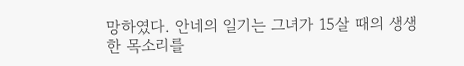망하였다. 안네의 일기는 그녀가 15살 때의 생생한 목소리를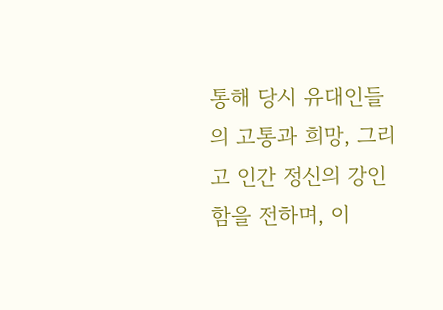통해 당시 유대인들의 고통과 희망, 그리고 인간 정신의 강인함을 전하며, 이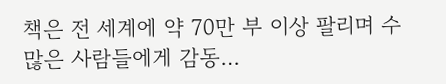책은 전 세계에 약 70만 부 이상 팔리며 수많은 사람들에게 감동…